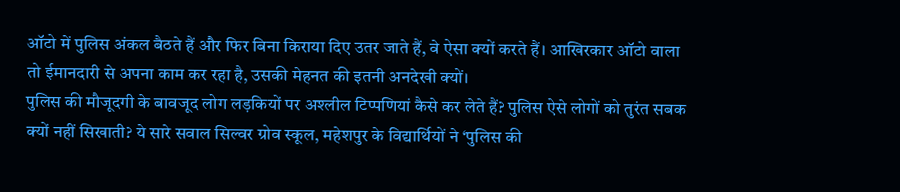ऑटो में पुलिस अंकल बैठते हैं और फिर बिना किराया दिए उतर जाते हैं, वे ऐसा क्यों करते हैं। आखिरकार ऑटो वाला तो ईमानदारी से अपना काम कर रहा है, उसकी मेहनत की इतनी अनदेखी क्यों।
पुलिस की मौजूदगी के बावजूद लोग लड़कियों पर अश्लील टिप्पणियां कैसे कर लेते हैं? पुलिस ऐसे लोगों को तुरंत सबक क्यों नहीं सिखाती? ये सारे सवाल सिल्वर ग्रोव स्कूल, महेशपुर के विद्यार्थियों ने ‘पुलिस की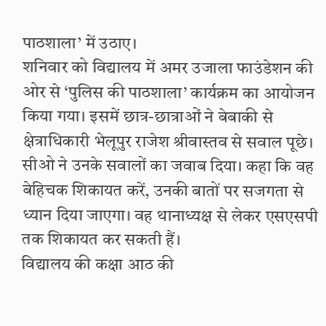पाठशाला’ में उठाए।
शनिवार को विद्यालय में अमर उजाला फाउंडेशन की ओर से ‘पुलिस की पाठशाला’ कार्यक्रम का आयोजन किया गया। इसमें छात्र-छात्राओं ने बेबाकी से क्षेत्राधिकारी भेलूपुर राजेश श्रीवास्तव से सवाल पूछे।
सीओ ने उनके सवालों का जवाब दिया। कहा कि वह बेहिचक शिकायत करें, उनकी बातों पर सजगता से ध्यान दिया जाएगा। वह थानाध्यक्ष से लेकर एसएसपी तक शिकायत कर सकती हैं।
विद्यालय की कक्षा आठ की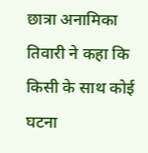छात्रा अनामिका तिवारी ने कहा कि किसी के साथ कोई घटना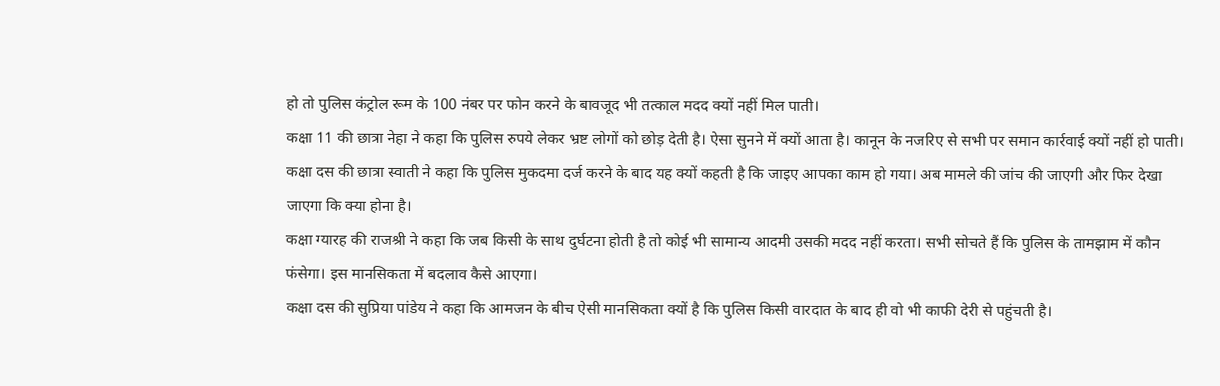हो तो पुलिस कंट्रोल रूम के 100 नंबर पर फोन करने के बावजूद भी तत्काल मदद क्यों नहीं मिल पाती।
कक्षा 11 की छात्रा नेहा ने कहा कि पुलिस रुपये लेकर भ्रष्ट लोगों को छोड़ देती है। ऐसा सुनने में क्यों आता है। कानून के नजरिए से सभी पर समान कार्रवाई क्यों नहीं हो पाती।
कक्षा दस की छात्रा स्वाती ने कहा कि पुलिस मुकदमा दर्ज करने के बाद यह क्यों कहती है कि जाइए आपका काम हो गया। अब मामले की जांच की जाएगी और फिर देखा जाएगा कि क्या होना है।
कक्षा ग्यारह की राजश्री ने कहा कि जब किसी के साथ दुर्घटना होती है तो कोई भी सामान्य आदमी उसकी मदद नहीं करता। सभी सोचते हैं कि पुलिस के तामझाम में कौन फंसेगा। इस मानसिकता में बदलाव कैसे आएगा।
कक्षा दस की सुप्रिया पांडेय ने कहा कि आमजन के बीच ऐसी मानसिकता क्यों है कि पुलिस किसी वारदात के बाद ही वो भी काफी देरी से पहुंचती है।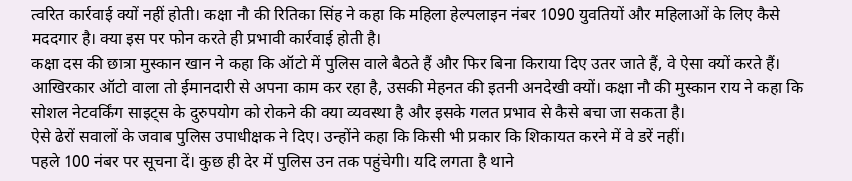त्वरित कार्रवाई क्यों नहीं होती। कक्षा नौ की रितिका सिंह ने कहा कि महिला हेल्पलाइन नंबर 1090 युवतियों और महिलाओं के लिए कैसे मददगार है। क्या इस पर फोन करते ही प्रभावी कार्रवाई होती है।
कक्षा दस की छात्रा मुस्कान खान ने कहा कि ऑटो में पुलिस वाले बैठते हैं और फिर बिना किराया दिए उतर जाते हैं, वे ऐसा क्यों करते हैं।
आखिरकार ऑटो वाला तो ईमानदारी से अपना काम कर रहा है, उसकी मेहनत की इतनी अनदेखी क्यों। कक्षा नौ की मुस्कान राय ने कहा कि सोशल नेटवर्किंग साइट्स के दुरुपयोग को रोकने की क्या व्यवस्था है और इसके गलत प्रभाव से कैसे बचा जा सकता है।
ऐसे ढेरों सवालों के जवाब पुलिस उपाधीक्षक ने दिए। उन्होंने कहा कि किसी भी प्रकार कि शिकायत करने में वे डरें नहीं।
पहले 100 नंबर पर सूचना दें। कुछ ही देर में पुलिस उन तक पहुंचेगी। यदि लगता है थाने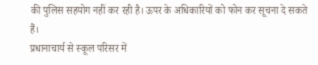की पुलिस सहयोग नहीं कर रही है। ऊपर के अधिकारियों को फोन कर सूचना दे सकते हैं।
प्रधानाचार्य से स्कूल परिसर में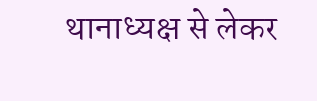थानाध्यक्ष से लेकर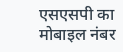एसएसपी का मोबाइल नंबर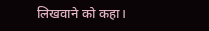लिखवाने को कहा।